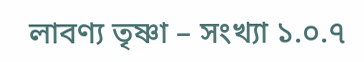লাবণ্য তৃষ্ণা – সংখ্যা ১.০.৭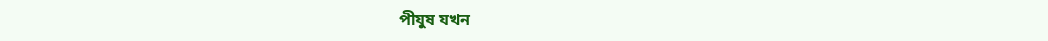পীযুষ যখন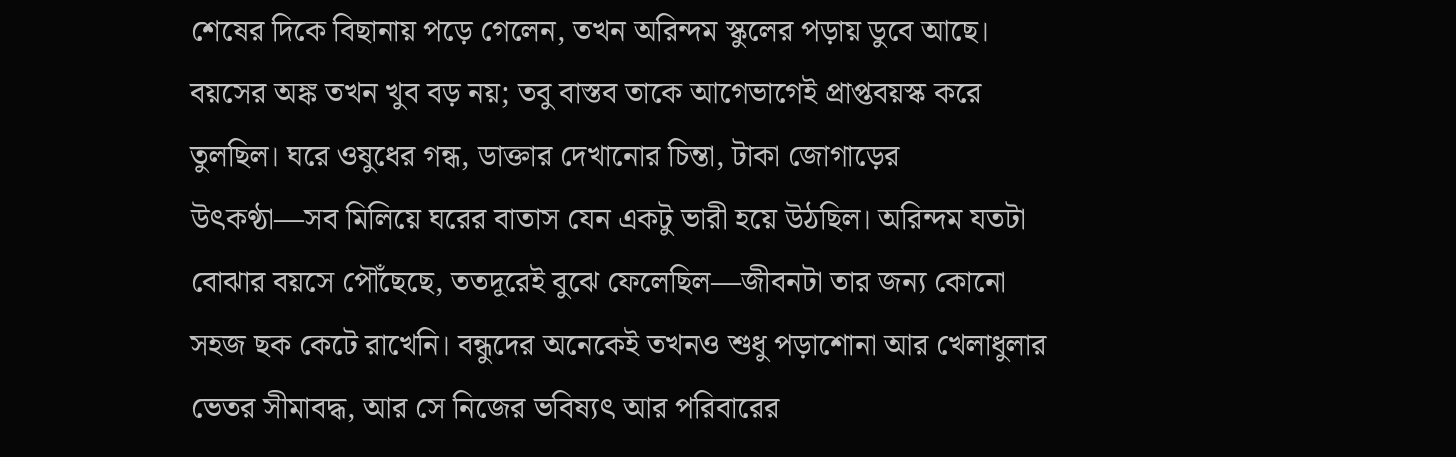শেষের দিকে বিছানায় পড়ে গেলেন, তখন অরিন্দম স্কুলের পড়ায় ডুবে আছে। বয়সের অঙ্ক তখন খুব বড় নয়; তবু বাস্তব তাকে আগেভাগেই প্রাপ্তবয়স্ক করে তুলছিল। ঘরে ওষুধের গন্ধ, ডাক্তার দেখানোর চিন্তা, টাকা জোগাড়ের উৎকণ্ঠা—সব মিলিয়ে ঘরের বাতাস যেন একটু ভারী হয়ে উঠছিল। অরিন্দম যতটা বোঝার বয়সে পৌঁছেছে, ততদূরেই বুঝে ফেলেছিল—জীবনটা তার জন্য কোনো সহজ ছক কেটে রাখেনি। বন্ধুদের অনেকেই তখনও শুধু পড়াশোনা আর খেলাধুলার ভেতর সীমাবদ্ধ, আর সে নিজের ভবিষ্যৎ আর পরিবারের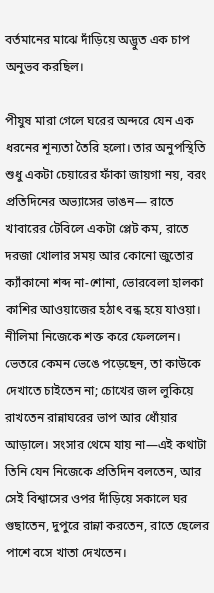বর্তমানের মাঝে দাঁড়িয়ে অদ্ভুত এক চাপ অনুভব করছিল।

পীযুষ মারা গেলে ঘরের অন্দরে যেন এক ধরনের শূন্যতা তৈরি হলো। তার অনুপস্থিতি শুধু একটা চেয়ারের ফাঁকা জায়গা নয়, বরং প্রতিদিনের অভ্যাসের ভাঙন— রাতে খাবারের টেবিলে একটা প্লেট কম, রাতে দরজা খোলার সময় আর কোনো জুতোর ক্যাঁকানো শব্দ না-শোনা, ভোরবেলা হালকা কাশির আওয়াজের হঠাৎ বন্ধ হয়ে যাওয়া। নীলিমা নিজেকে শক্ত করে ফেললেন। ভেতরে কেমন ভেঙে পড়েছেন, তা কাউকে দেখাতে চাইতেন না; চোখের জল লুকিয়ে রাখতেন রান্নাঘরের ভাপ আর ধোঁয়ার আড়ালে। সংসার থেমে যায় না—এই কথাটা তিনি যেন নিজেকে প্রতিদিন বলতেন, আর সেই বিশ্বাসের ওপর দাঁড়িয়ে সকালে ঘর গুছাতেন, দুপুরে রান্না করতেন, রাতে ছেলের পাশে বসে খাতা দেখতেন।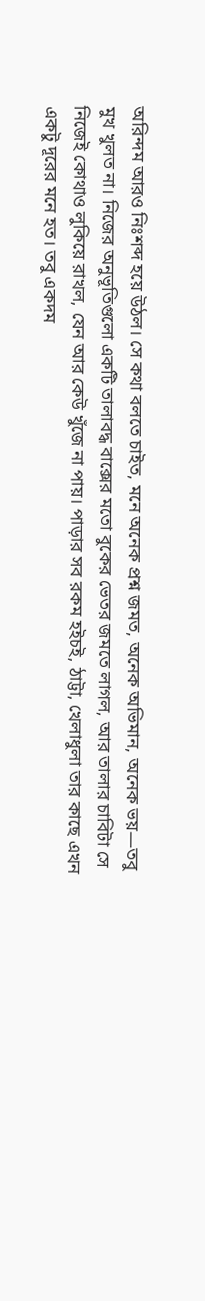অরিন্দম আরও নিঃশব্দ হয়ে উঠল। সে কথা বলতে চাইত, মনে অনেক প্রশ্ন জমত, অনেক অভিমান, অনেক ভয়—তবু মুখ খুলত না। নিজের অনুভূতিগুলো একটি তালাবদ্ধ বাক্সের মতো বুকের ভেতর জমতে লাগল, আর তালার চাবিটা সে নিজেই কোথাও লুকিয়ে রাখল, যেন আর কেউ খুঁজে না পায়। পাড়ার সব রকম হইচই, ঠাট্টা, খেলাধুলা তার কাছে এখন একটু দূরের মনে হত। তবু একদম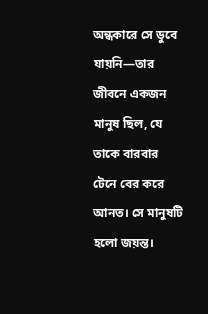অন্ধকারে সে ডুবে যায়নি—তার জীবনে একজন মানুষ ছিল, যে তাকে বারবার টেনে বের করে আনত। সে মানুষটি হলো জয়ন্ত।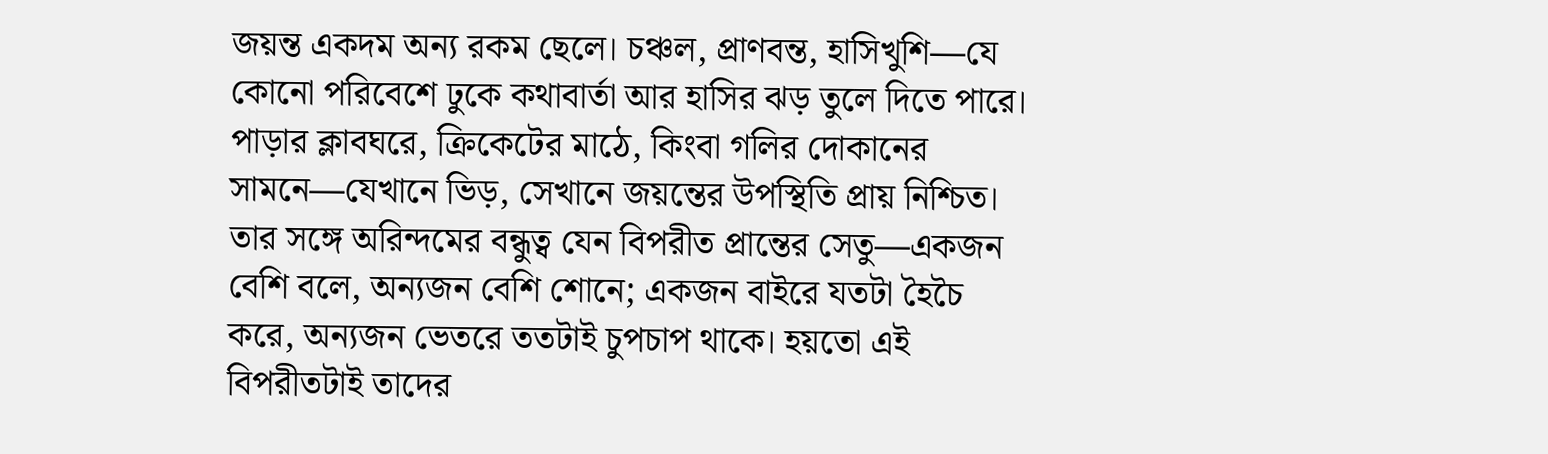জয়ন্ত একদম অন্য রকম ছেলে। চঞ্চল, প্রাণবন্ত, হাসিখুশি—যে কোনো পরিবেশে ঢুকে কথাবার্তা আর হাসির ঝড় তুলে দিতে পারে। পাড়ার ক্লাবঘরে, ক্রিকেটের মাঠে, কিংবা গলির দোকানের সামনে—যেখানে ভিড়, সেখানে জয়ন্তের উপস্থিতি প্রায় নিশ্চিত। তার সঙ্গে অরিন্দমের বন্ধুত্ব যেন বিপরীত প্রান্তের সেতু—একজন বেশি বলে, অন্যজন বেশি শোনে; একজন বাইরে যতটা হৈচৈ করে, অন্যজন ভেতরে ততটাই চুপচাপ থাকে। হয়তো এই বিপরীতটাই তাদের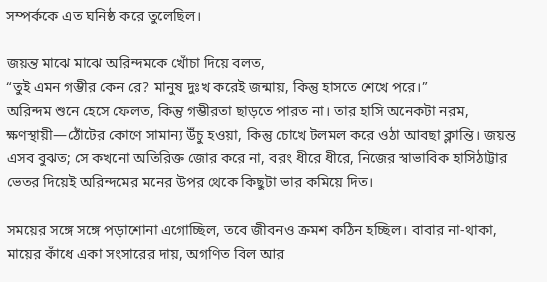সম্পর্ককে এত ঘনিষ্ঠ করে তুলেছিল।

জয়ন্ত মাঝে মাঝে অরিন্দমকে খোঁচা দিয়ে বলত,
“তুই এমন গম্ভীর কেন রে? মানুষ দুঃখ করেই জন্মায়, কিন্তু হাসতে শেখে পরে।”
অরিন্দম শুনে হেসে ফেলত, কিন্তু গম্ভীরতা ছাড়তে পারত না। তার হাসি অনেকটা নরম, ক্ষণস্থায়ী—ঠোঁটের কোণে সামান্য উঁচু হওয়া, কিন্তু চোখে টলমল করে ওঠা আবছা ক্লান্তি। জয়ন্ত এসব বুঝত; সে কখনো অতিরিক্ত জোর করে না, বরং ধীরে ধীরে, নিজের স্বাভাবিক হাসিঠাট্টার ভেতর দিয়েই অরিন্দমের মনের উপর থেকে কিছুটা ভার কমিয়ে দিত।

সময়ের সঙ্গে সঙ্গে পড়াশোনা এগোচ্ছিল, তবে জীবনও ক্রমশ কঠিন হচ্ছিল। বাবার না-থাকা, মায়ের কাঁধে একা সংসারের দায়, অগণিত বিল আর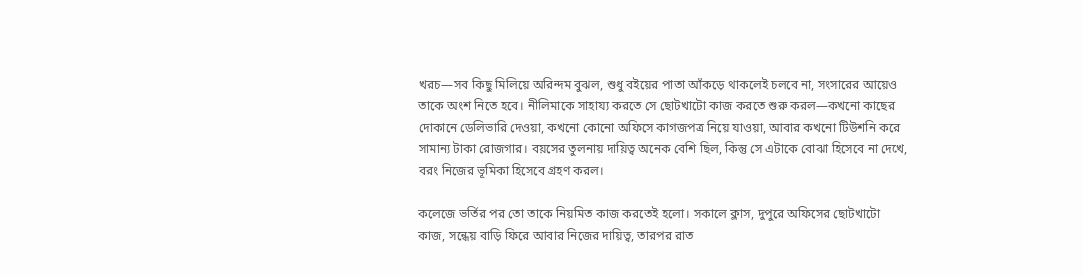খরচ—সব কিছু মিলিয়ে অরিন্দম বুঝল, শুধু বইয়ের পাতা আঁকড়ে থাকলেই চলবে না, সংসারের আয়েও তাকে অংশ নিতে হবে। নীলিমাকে সাহায্য করতে সে ছোটখাটো কাজ করতে শুরু করল—কখনো কাছের দোকানে ডেলিভারি দেওয়া, কখনো কোনো অফিসে কাগজপত্র নিয়ে যাওয়া, আবার কখনো টিউশনি করে সামান্য টাকা রোজগার। বয়সের তুলনায় দায়িত্ব অনেক বেশি ছিল, কিন্তু সে এটাকে বোঝা হিসেবে না দেখে, বরং নিজের ভূমিকা হিসেবে গ্রহণ করল।

কলেজে ভর্তির পর তো তাকে নিয়মিত কাজ করতেই হলো। সকালে ক্লাস, দুপুরে অফিসের ছোটখাটো কাজ, সন্ধেয় বাড়ি ফিরে আবার নিজের দায়িত্ব, তারপর রাত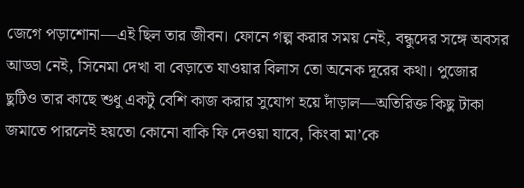জেগে পড়াশোনা—এই ছিল তার জীবন। ফোনে গল্প করার সময় নেই, বন্ধুদের সঙ্গে অবসর আড্ডা নেই, সিনেমা দেখা বা বেড়াতে যাওয়ার বিলাস তো অনেক দূরের কথা। পুজোর ছুটিও তার কাছে শুধু একটু বেশি কাজ করার সুযোগ হয়ে দাঁড়াল—অতিরিক্ত কিছু টাকা জমাতে পারলেই হয়তো কোনো বাকি ফি দেওয়া যাবে, কিংবা মা’কে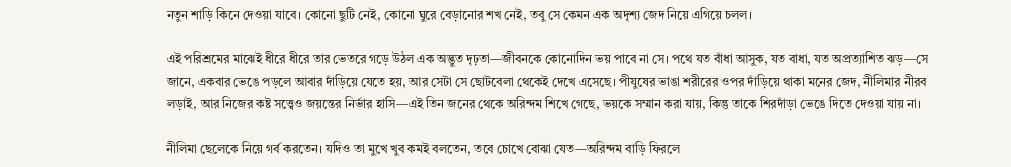নতুন শাড়ি কিনে দেওয়া যাবে। কোনো ছুটি নেই, কোনো ঘুরে বেড়ানোর শখ নেই, তবু সে কেমন এক অদৃশ্য জেদ নিয়ে এগিয়ে চলল।

এই পরিশ্রমের মাঝেই ধীরে ধীরে তার ভেতরে গড়ে উঠল এক অদ্ভুত দৃঢ়তা—জীবনকে কোনোদিন ভয় পাবে না সে। পথে যত বাঁধা আসুক, যত বাধা, যত অপ্রত্যাশিত ঝড়—সে জানে, একবার ভেঙে পড়লে আবার দাঁড়িয়ে যেতে হয়, আর সেটা সে ছোটবেলা থেকেই দেখে এসেছে। পীযুষের ভাঙা শরীরের ওপর দাঁড়িয়ে থাকা মনের জেদ, নীলিমার নীরব লড়াই, আর নিজের কষ্ট সত্ত্বেও জয়ন্তের নির্ভার হাসি—এই তিন জনের থেকে অরিন্দম শিখে গেছে, ভয়কে সম্মান করা যায়, কিন্তু তাকে শিরদাঁড়া ভেঙে দিতে দেওয়া যায় না।

নীলিমা ছেলেকে নিয়ে গর্ব করতেন। যদিও তা মুখে খুব কমই বলতেন, তবে চোখে বোঝা যেত—অরিন্দম বাড়ি ফিরলে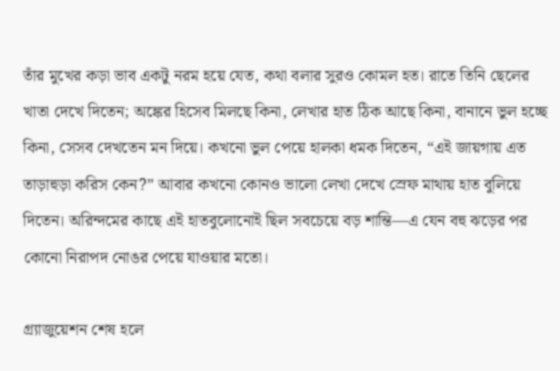তাঁর মুখের কড়া ভাব একটু নরম হয়ে যেত, কথা বলার সুরও কোমল হত। রাতে তিনি ছেলের খাতা দেখে দিতেন; অঙ্কের হিসেব মিলছে কিনা, লেখার হাত ঠিক আছে কিনা, বানানে ভুল হচ্ছে কিনা, সেসব দেখতেন মন দিয়ে। কখনো ভুল পেয়ে হালকা ধমক দিতেন, “এই জায়গায় এত তাড়াহুড়া করিস কেন?” আবার কখনো কোনও ভালো লেখা দেখে স্রেফ মাথায় হাত বুলিয়ে দিতেন। অরিন্দমের কাছে এই হাতবুলোনোই ছিল সবচেয়ে বড় শান্তি—এ যেন বহু ঝড়ের পর কোনো নিরাপদ নোঙর পেয়ে যাওয়ার মতো।

গ্র্যাজুয়েশন শেষ হলে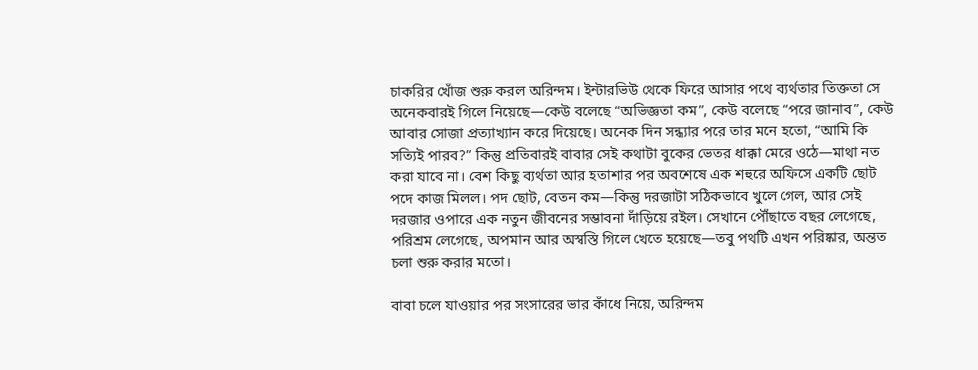চাকরির খোঁজ শুরু করল অরিন্দম। ইন্টারভিউ থেকে ফিরে আসার পথে ব্যর্থতার তিক্ততা সে অনেকবারই গিলে নিয়েছে—কেউ বলেছে “অভিজ্ঞতা কম”, কেউ বলেছে “পরে জানাব”, কেউ আবার সোজা প্রত্যাখ্যান করে দিয়েছে। অনেক দিন সন্ধ্যার পরে তার মনে হতো, “আমি কি সত্যিই পারব?” কিন্তু প্রতিবারই বাবার সেই কথাটা বুকের ভেতর ধাক্কা মেরে ওঠে—মাথা নত করা যাবে না। বেশ কিছু ব্যর্থতা আর হতাশার পর অবশেষে এক শহুরে অফিসে একটি ছোট পদে কাজ মিলল। পদ ছোট, বেতন কম—কিন্তু দরজাটা সঠিকভাবে খুলে গেল, আর সেই দরজার ওপারে এক নতুন জীবনের সম্ভাবনা দাঁড়িয়ে রইল। সেখানে পৌঁছাতে বছর লেগেছে, পরিশ্রম লেগেছে, অপমান আর অস্বস্তি গিলে খেতে হয়েছে—তবু পথটি এখন পরিষ্কার, অন্তত চলা শুরু করার মতো।

বাবা চলে যাওয়ার পর সংসারের ভার কাঁধে নিয়ে, অরিন্দম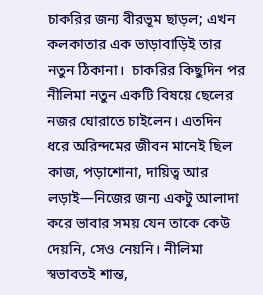চাকরির জন্য বীরভূম ছাড়ল; এখন কলকাতার এক ভাড়াবাড়িই তার নতুন ঠিকানা।  চাকরির কিছুদিন পর নীলিমা নতুন একটি বিষয়ে ছেলের নজর ঘোরাতে চাইলেন। এতদিন ধরে অরিন্দমের জীবন মানেই ছিল কাজ, পড়াশোনা, দায়িত্ব আর লড়াই—নিজের জন্য একটু আলাদা করে ভাবার সময় যেন তাকে কেউ দেয়নি, সেও নেয়নি। নীলিমা স্বভাবতই শান্ত,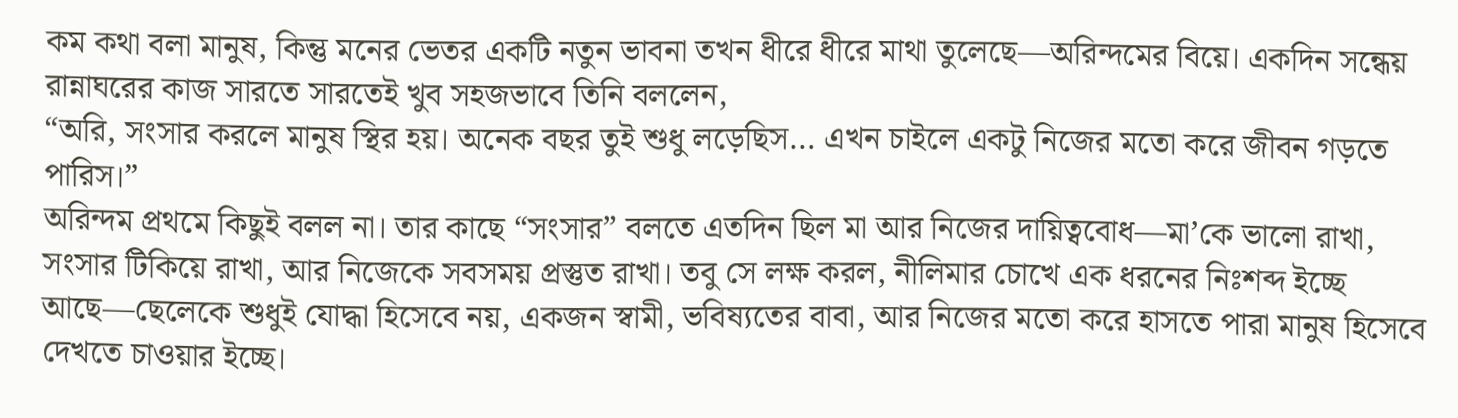কম কথা বলা মানুষ, কিন্তু মনের ভেতর একটি নতুন ভাবনা তখন ধীরে ধীরে মাথা তুলেছে—অরিন্দমের বিয়ে। একদিন সন্ধেয় রান্নাঘরের কাজ সারতে সারতেই খুব সহজভাবে তিনি বললেন,
“অরি, সংসার করলে মানুষ স্থির হয়। অনেক বছর তুই শুধু লড়েছিস… এখন চাইলে একটু নিজের মতো করে জীবন গড়তে পারিস।”
অরিন্দম প্রথমে কিছুই বলল না। তার কাছে “সংসার” বলতে এতদিন ছিল মা আর নিজের দায়িত্ববোধ—মা’কে ভালো রাখা, সংসার টিকিয়ে রাখা, আর নিজেকে সবসময় প্রস্তুত রাখা। তবু সে লক্ষ করল, নীলিমার চোখে এক ধরনের নিঃশব্দ ইচ্ছে আছে—ছেলেকে শুধুই যোদ্ধা হিসেবে নয়, একজন স্বামী, ভবিষ্যতের বাবা, আর নিজের মতো করে হাসতে পারা মানুষ হিসেবে দেখতে চাওয়ার ইচ্ছে।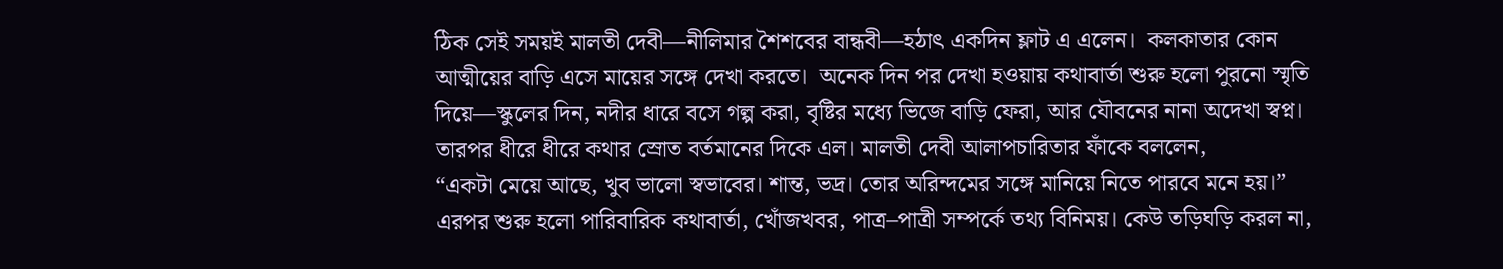ঠিক সেই সময়ই মালতী দেবী—নীলিমার শৈশবের বান্ধবী—হঠাৎ একদিন ফ্লাট এ এলেন।  কলকাতার কোন আত্মীয়ের বাড়ি এসে মায়ের সঙ্গে দেখা করতে।  অনেক দিন পর দেখা হওয়ায় কথাবার্তা শুরু হলো পুরনো স্মৃতি দিয়ে—স্কুলের দিন, নদীর ধারে বসে গল্প করা, বৃষ্টির মধ্যে ভিজে বাড়ি ফেরা, আর যৌবনের নানা অদেখা স্বপ্ন। তারপর ধীরে ধীরে কথার স্রোত বর্তমানের দিকে এল। মালতী দেবী আলাপচারিতার ফাঁকে বললেন,
“একটা মেয়ে আছে, খুব ভালো স্বভাবের। শান্ত, ভদ্র। তোর অরিন্দমের সঙ্গে মানিয়ে নিতে পারবে মনে হয়।”
এরপর শুরু হলো পারিবারিক কথাবার্তা, খোঁজখবর, পাত্র–পাত্রী সম্পর্কে তথ্য বিনিময়। কেউ তড়িঘড়ি করল না,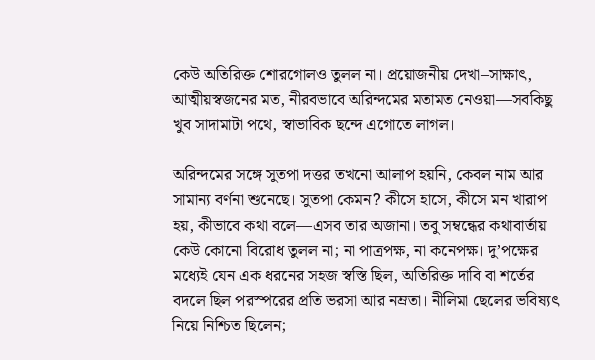কেউ অতিরিক্ত শোরগোলও তুলল না। প্রয়োজনীয় দেখা–সাক্ষাৎ, আত্মীয়স্বজনের মত, নীরবভাবে অরিন্দমের মতামত নেওয়া—সবকিছু খুব সাদামাটা পথে, স্বাভাবিক ছন্দে এগোতে লাগল।

অরিন্দমের সঙ্গে সুতপা দত্তর তখনো আলাপ হয়নি, কেবল নাম আর সামান্য বর্ণনা শুনেছে। সুতপা কেমন? কীসে হাসে, কীসে মন খারাপ হয়, কীভাবে কথা বলে—এসব তার অজানা। তবু সম্বন্ধের কথাবার্তায় কেউ কোনো বিরোধ তুলল না; না পাত্রপক্ষ, না কনেপক্ষ। দু’পক্ষের মধ্যেই যেন এক ধরনের সহজ স্বস্তি ছিল, অতিরিক্ত দাবি বা শর্তের বদলে ছিল পরস্পরের প্রতি ভরসা আর নম্রতা। নীলিমা ছেলের ভবিষ্যৎ নিয়ে নিশ্চিত ছিলেন;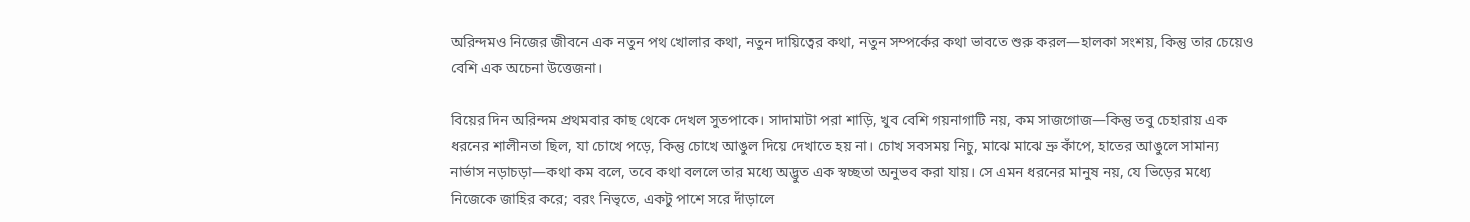অরিন্দমও নিজের জীবনে এক নতুন পথ খোলার কথা, নতুন দায়িত্বের কথা, নতুন সম্পর্কের কথা ভাবতে শুরু করল—হালকা সংশয়, কিন্তু তার চেয়েও বেশি এক অচেনা উত্তেজনা।

বিয়ের দিন অরিন্দম প্রথমবার কাছ থেকে দেখল সুতপাকে। সাদামাটা পরা শাড়ি, খুব বেশি গয়নাগাটি নয়, কম সাজগোজ—কিন্তু তবু চেহারায় এক ধরনের শালীনতা ছিল, যা চোখে পড়ে, কিন্তু চোখে আঙুল দিয়ে দেখাতে হয় না। চোখ সবসময় নিচু, মাঝে মাঝে ভ্রু কাঁপে, হাতের আঙুলে সামান্য নার্ভাস নড়াচড়া—কথা কম বলে, তবে কথা বললে তার মধ্যে অদ্ভুত এক স্বচ্ছতা অনুভব করা যায়। সে এমন ধরনের মানুষ নয়, যে ভিড়ের মধ্যে নিজেকে জাহির করে; বরং নিভৃতে, একটু পাশে সরে দাঁড়ালে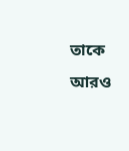তাকে আরও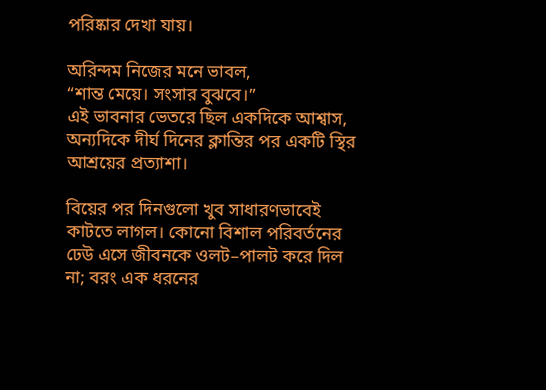পরিষ্কার দেখা যায়।

অরিন্দম নিজের মনে ভাবল,
“শান্ত মেয়ে। সংসার বুঝবে।”
এই ভাবনার ভেতরে ছিল একদিকে আশ্বাস, অন্যদিকে দীর্ঘ দিনের ক্লান্তির পর একটি স্থির আশ্রয়ের প্রত্যাশা।

বিয়ের পর দিনগুলো খুব সাধারণভাবেই কাটতে লাগল। কোনো বিশাল পরিবর্তনের ঢেউ এসে জীবনকে ওলট–পালট করে দিল না; বরং এক ধরনের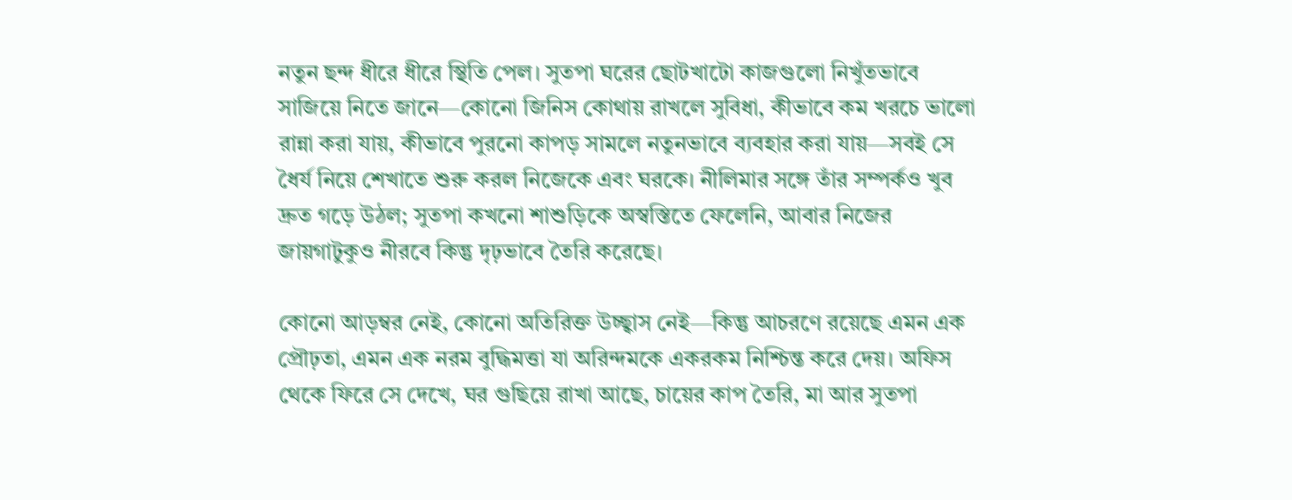নতুন ছন্দ ধীরে ধীরে স্থিতি পেল। সুতপা ঘরের ছোটখাটো কাজগুলো নিখুঁতভাবে সাজিয়ে নিতে জানে—কোনো জিনিস কোথায় রাখলে সুবিধা, কীভাবে কম খরচে ভালো রান্না করা যায়, কীভাবে পুরনো কাপড় সামলে নতুনভাবে ব্যবহার করা যায়—সবই সে ধৈর্য নিয়ে শেখাতে শুরু করল নিজেকে এবং ঘরকে। নীলিমার সঙ্গে তাঁর সম্পর্কও খুব দ্রুত গড়ে উঠল; সুতপা কখনো শাশুড়িকে অস্বস্তিতে ফেলেনি, আবার নিজের জায়গাটুকুও নীরবে কিন্তু দৃঢ়ভাবে তৈরি করেছে।

কোনো আড়ম্বর নেই, কোনো অতিরিক্ত উচ্ছ্বাস নেই—কিন্তু আচরণে রয়েছে এমন এক প্রৌঢ়তা, এমন এক নরম বুদ্ধিমত্তা যা অরিন্দমকে একরকম নিশ্চিন্ত করে দেয়। অফিস থেকে ফিরে সে দেখে, ঘর গুছিয়ে রাখা আছে, চায়ের কাপ তৈরি, মা আর সুতপা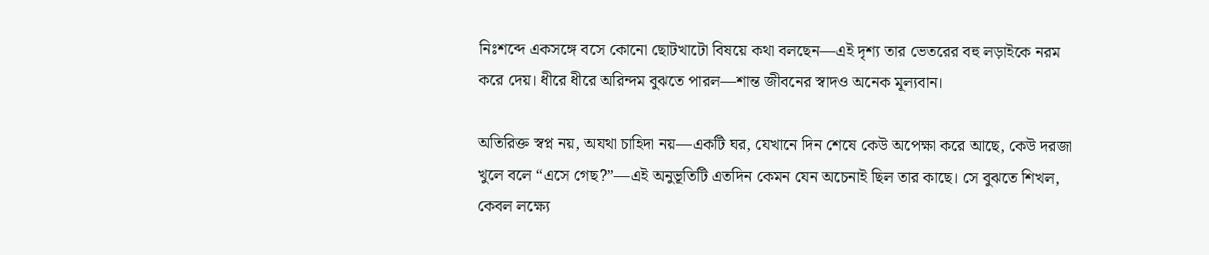নিঃশব্দে একসঙ্গে বসে কোনো ছোটখাটো বিষয়ে কথা বলছেন—এই দৃশ্য তার ভেতরের বহু লড়াইকে নরম করে দেয়। ধীরে ধীরে অরিন্দম বুঝতে পারল—শান্ত জীবনের স্বাদও অনেক মূল্যবান।

অতিরিক্ত স্বপ্ন নয়, অযথা চাহিদা নয়—একটি ঘর, যেখানে দিন শেষে কেউ অপেক্ষা করে আছে, কেউ দরজা খুলে বলে “এসে গেছ?”—এই অনুভূতিটি এতদিন কেমন যেন অচেনাই ছিল তার কাছে। সে বুঝতে শিখল, কেবল লক্ষ্যে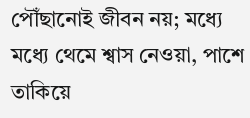পৌঁছানোই জীবন নয়; মধ্যে মধ্যে থেমে শ্বাস নেওয়া, পাশে তাকিয়ে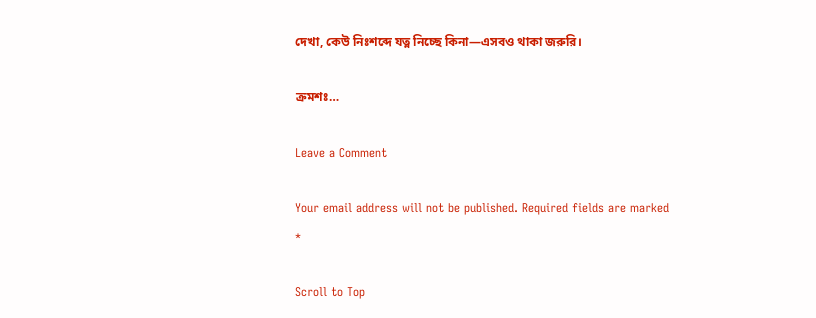দেখা, কেউ নিঃশব্দে যত্ন নিচ্ছে কিনা—এসবও থাকা জরুরি।

ক্রমশঃ…

Leave a Comment

Your email address will not be published. Required fields are marked *

Scroll to Top